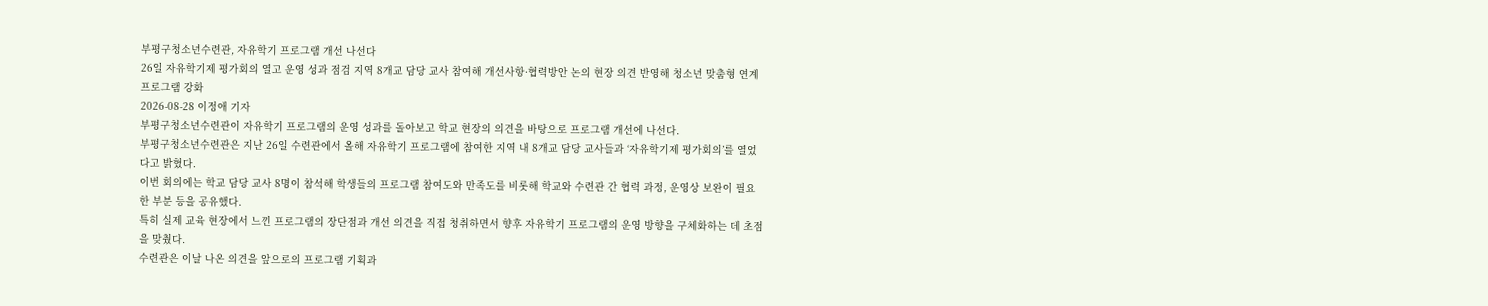부평구청소년수련관, 자유학기 프로그램 개선 나선다
26일 자유학기제 평가회의 열고 운영 성과 점검 지역 8개교 담당 교사 참여해 개선사항·협력방안 논의 현장 의견 반영해 청소년 맞춤형 연계 프로그램 강화
2026-08-28 이정애 기자
부평구청소년수련관이 자유학기 프로그램의 운영 성과를 돌아보고 학교 현장의 의견을 바탕으로 프로그램 개선에 나선다.
부평구청소년수련관은 지난 26일 수련관에서 올해 자유학기 프로그램에 참여한 지역 내 8개교 담당 교사들과 ‘자유학기제 평가회의’를 열었다고 밝혔다.
이번 회의에는 학교 담당 교사 8명이 참석해 학생들의 프로그램 참여도와 만족도를 비롯해 학교와 수련관 간 협력 과정, 운영상 보완이 필요한 부분 등을 공유했다.
특히 실제 교육 현장에서 느낀 프로그램의 장단점과 개선 의견을 직접 청취하면서 향후 자유학기 프로그램의 운영 방향을 구체화하는 데 초점을 맞췄다.
수련관은 이날 나온 의견을 앞으로의 프로그램 기획과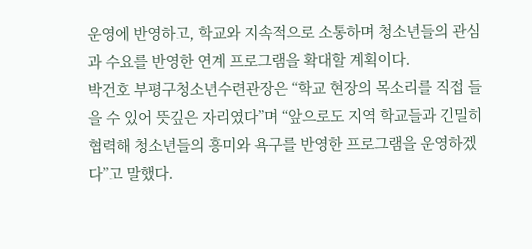운영에 반영하고, 학교와 지속적으로 소통하며 청소년들의 관심과 수요를 반영한 연계 프로그램을 확대할 계획이다.
박건호 부평구청소년수련관장은 “학교 현장의 목소리를 직접 들을 수 있어 뜻깊은 자리였다”며 “앞으로도 지역 학교들과 긴밀히 협력해 청소년들의 흥미와 욕구를 반영한 프로그램을 운영하겠다”고 말했다.